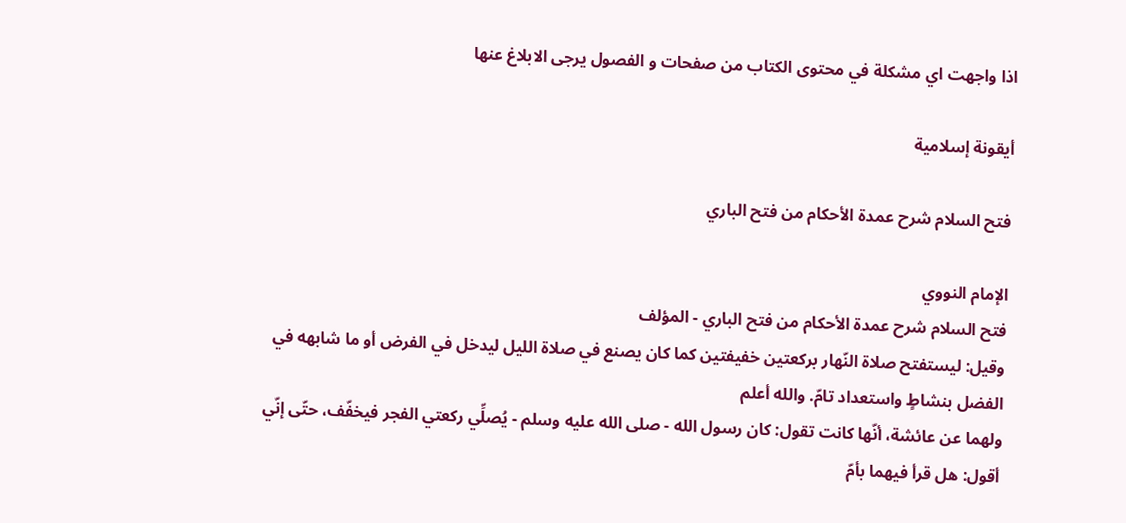اذا واجهت اي مشكلة في محتوى الكتاب من صفحات و الفصول يرجى الابلاغ عنها

أيقونة إسلامية

فتح السلام شرح عمدة الأحكام من فتح الباري

الإمام النووي
فتح السلام شرح عمدة الأحكام من فتح الباري - المؤلف
وقيل: ليستفتح صلاة النّهار بركعتين خفيفتين كما كان يصنع في صلاة الليل ليدخل في الفرض أو ما شابهه في الفضل بنشاطٍ واستعداد تامّ. والله أعلم
ولهما عن عائشة، أنّها كانت تقول: كان رسول الله - صلى الله عليه وسلم - يُصلِّي ركعتي الفجر فيخفّف، حتّى إنّي أقول: هل قرأ فيهما بأمّ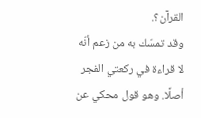القرآن؟.
وقد تمسّك به من زعم أنّه لا قراءة في ركعتي الفجر أصلًا. وهو قول محكي عن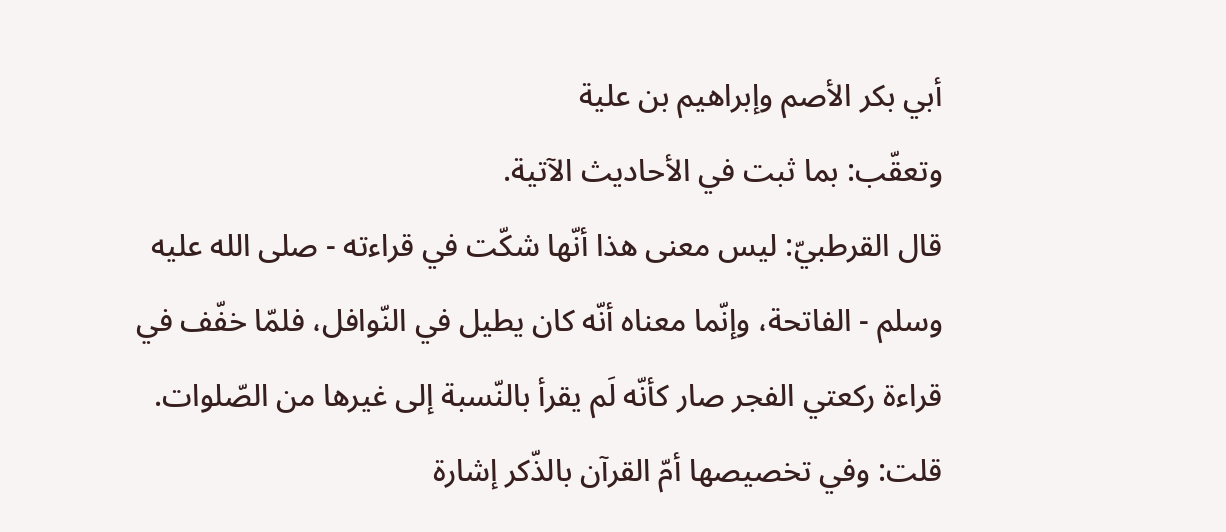أبي بكر الأصم وإبراهيم بن علية
وتعقّب: بما ثبت في الأحاديث الآتية.
قال القرطبيّ: ليس معنى هذا أنّها شكّت في قراءته - صلى الله عليه وسلم - الفاتحة، وإنّما معناه أنّه كان يطيل في النّوافل، فلمّا خفّف في قراءة ركعتي الفجر صار كأنّه لَم يقرأ بالنّسبة إلى غيرها من الصّلوات.
قلت: وفي تخصيصها أمّ القرآن بالذّكر إشارة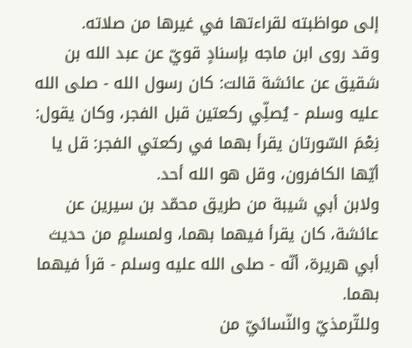إلى مواظبته لقراءتها في غيرها من صلاته.
وقد روى ابن ماجه بإسنادٍ قويّ عن عبد الله بن شقيق عن عائشة قالت: كان رسول الله - صلى الله عليه وسلم - يُصلِّي ركعتين قبل الفجر، وكان يقول: نِعْمَ السّورتان يقرأ بهما في ركعتي الفجر: قل يا أيّها الكافرون، وقل هو الله أحد.
ولابن أبي شيبة من طريق محمّد بن سيرين عن عائشة، كان يقرأ فيهما بهما، ولمسلمٍ من حديث أبي هريرة، أنّه - صلى الله عليه وسلم - قرأ فيهما بهما.
وللتّرمذيّ والنّسائيّ من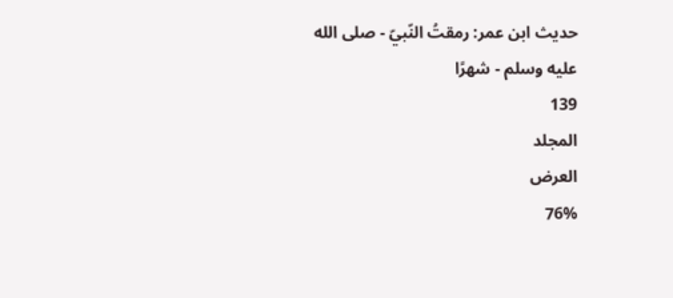حديث ابن عمر: رمقتُ النّبيّ - صلى الله عليه وسلم - شهرًا
139
المجلد
العرض
76%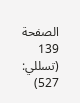الصفحة
139
(تسللي: 527)